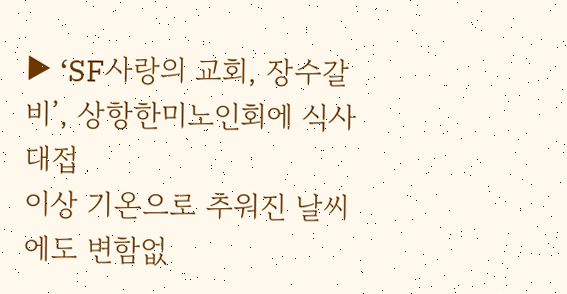▶ ‘SF사랑의 교회, 장수갈비’, 상항한미노인회에 식사대접
이상 기온으로 추워진 날씨에도 변함없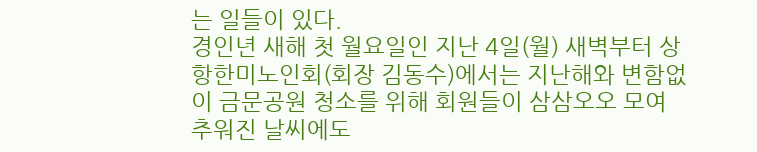는 일들이 있다.
경인년 새해 첫 월요일인 지난 4일(월) 새벽부터 상항한미노인회(회장 김동수)에서는 지난해와 변함없이 금문공원 청소를 위해 회원들이 삼삼오오 모여 추워진 날씨에도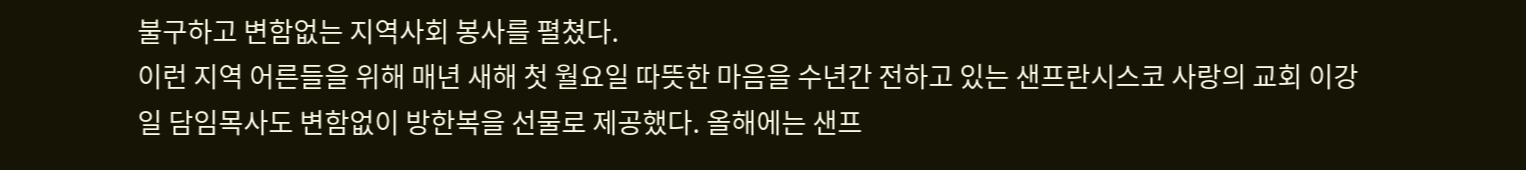불구하고 변함없는 지역사회 봉사를 펼쳤다.
이런 지역 어른들을 위해 매년 새해 첫 월요일 따뜻한 마음을 수년간 전하고 있는 샌프란시스코 사랑의 교회 이강일 담임목사도 변함없이 방한복을 선물로 제공했다. 올해에는 샌프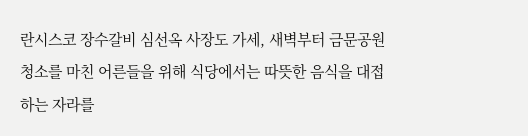란시스코 장수갈비 심선옥 사장도 가세, 새벽부터 금문공원 청소를 마친 어른들을 위해 식당에서는 따뜻한 음식을 대접하는 자라를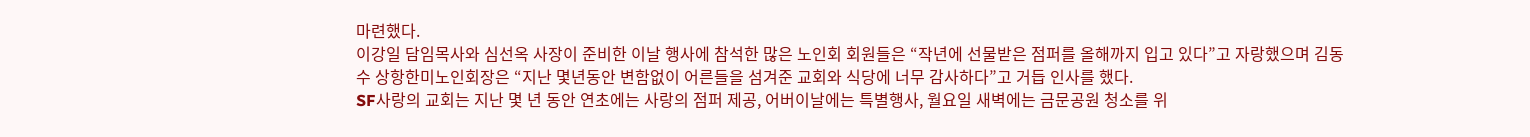마련했다.
이강일 담임목사와 심선옥 사장이 준비한 이날 행사에 참석한 많은 노인회 회원들은 “작년에 선물받은 점퍼를 올해까지 입고 있다”고 자랑했으며 김동수 상항한미노인회장은 “지난 몇년동안 변함없이 어른들을 섬겨준 교회와 식당에 너무 감사하다”고 거듭 인사를 했다.
SF사랑의 교회는 지난 몇 년 동안 연초에는 사랑의 점퍼 제공, 어버이날에는 특별행사, 월요일 새벽에는 금문공원 청소를 위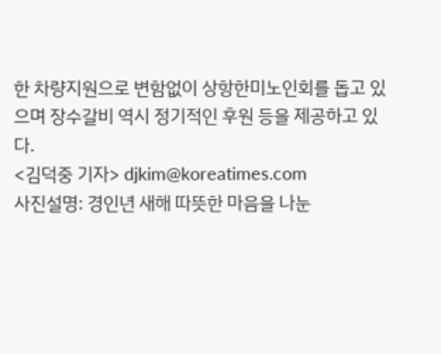한 차량지원으로 변함없이 상항한미노인회를 돕고 있으며 장수갈비 역시 정기적인 후원 등을 제공하고 있다.
<김덕중 기자> djkim@koreatimes.com
사진설명: 경인년 새해 따뜻한 마음을 나눈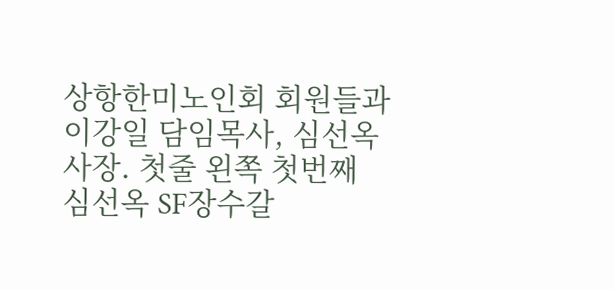상항한미노인회 회원들과 이강일 담임목사, 심선옥 사장. 첫줄 왼쪽 첫번째 심선옥 SF장수갈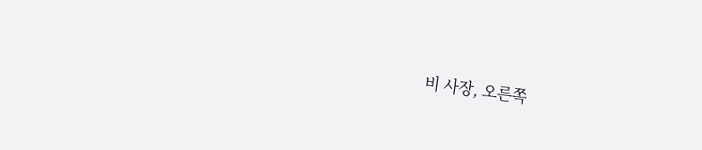비 사장, 오른쪽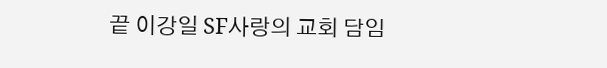끝 이강일 SF사랑의 교회 담임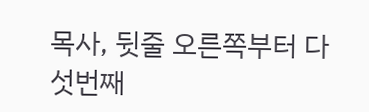목사, 뒷줄 오른쪽부터 다섯번째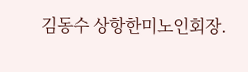김동수 상항한미노인회장.